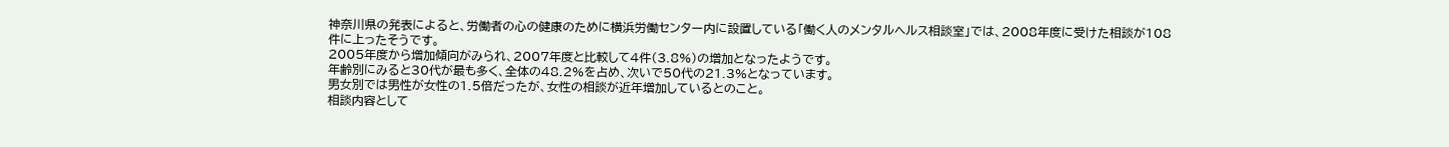神奈川県の発表によると、労働者の心の健康のために横浜労働センター内に設置している「働く人のメンタルヘルス相談室」では、2008年度に受けた相談が108件に上ったそうです。
2005年度から増加傾向がみられ、2007年度と比較して4件(3.8%)の増加となったようです。
年齢別にみると30代が最も多く、全体の48.2%を占め、次いで50代の21.3%となっています。
男女別では男性が女性の1.5倍だったが、女性の相談が近年増加しているとのこと。
相談内容として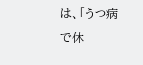は、「うつ病で休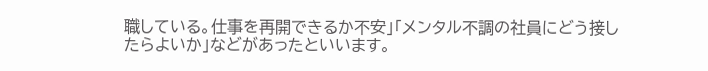職している。仕事を再開できるか不安」「メンタル不調の社員にどう接したらよいか」などがあったといいます。